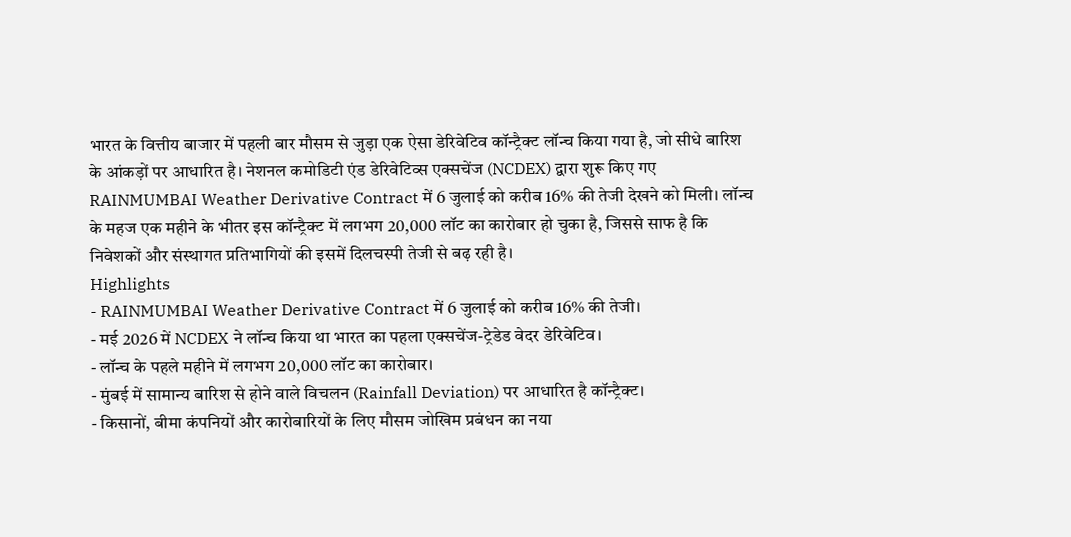भारत के वित्तीय बाजार में पहली बार मौसम से जुड़ा एक ऐसा डेरिवेटिव कॉन्ट्रैक्ट लॉन्च किया गया है, जो सीधे बारिश के आंकड़ों पर आधारित है। नेशनल कमोडिटी एंड डेरिवेटिव्स एक्सचेंज (NCDEX) द्वारा शुरू किए गए RAINMUMBAI Weather Derivative Contract में 6 जुलाई को करीब 16% की तेजी देखने को मिली। लॉन्च के महज एक महीने के भीतर इस कॉन्ट्रैक्ट में लगभग 20,000 लॉट का कारोबार हो चुका है, जिससे साफ है कि निवेशकों और संस्थागत प्रतिभागियों की इसमें दिलचस्पी तेजी से बढ़ रही है।
Highlights
- RAINMUMBAI Weather Derivative Contract में 6 जुलाई को करीब 16% की तेजी।
- मई 2026 में NCDEX ने लॉन्च किया था भारत का पहला एक्सचेंज-ट्रेडेड वेदर डेरिवेटिव।
- लॉन्च के पहले महीने में लगभग 20,000 लॉट का कारोबार।
- मुंबई में सामान्य बारिश से होने वाले विचलन (Rainfall Deviation) पर आधारित है कॉन्ट्रैक्ट।
- किसानों, बीमा कंपनियों और कारोबारियों के लिए मौसम जोखिम प्रबंधन का नया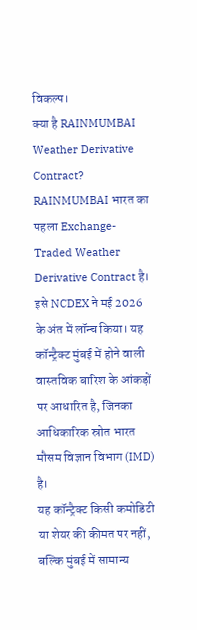विकल्प।
क्या है RAINMUMBAI Weather Derivative Contract?
RAINMUMBAI भारत का पहला Exchange-Traded Weather Derivative Contract है। इसे NCDEX ने मई 2026 के अंत में लॉन्च किया। यह कॉन्ट्रैक्ट मुंबई में होने वाली वास्तविक बारिश के आंकड़ों पर आधारित है, जिनका आधिकारिक स्रोत भारत मौसम विज्ञान विभाग (IMD) है।
यह कॉन्ट्रैक्ट किसी कमोडिटी या शेयर की कीमत पर नहीं, बल्कि मुंबई में सामान्य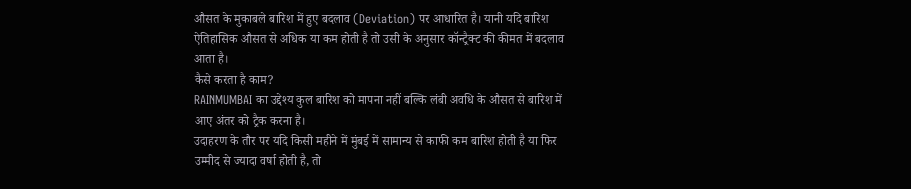औसत के मुकाबले बारिश में हुए बदलाव (Deviation) पर आधारित है। यानी यदि बारिश ऐतिहासिक औसत से अधिक या कम होती है तो उसी के अनुसार कॉन्ट्रैक्ट की कीमत में बदलाव आता है।
कैसे करता है काम?
RAINMUMBAI का उद्देश्य कुल बारिश को मापना नहीं बल्कि लंबी अवधि के औसत से बारिश में आए अंतर को ट्रैक करना है।
उदाहरण के तौर पर यदि किसी महीने में मुंबई में सामान्य से काफी कम बारिश होती है या फिर उम्मीद से ज्यादा वर्षा होती है, तो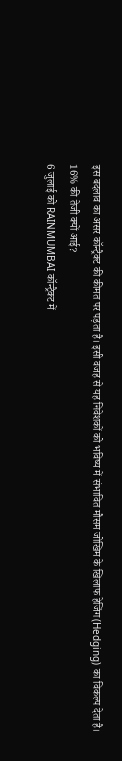इस बदलाव का असर कॉन्ट्रैक्ट की कीमत पर पड़ता है। इसी वजह से यह निवेशकों को भविष्य में संभावित मौसम जोखिम के खिलाफ हेजिंग (Hedging) का विकल्प देता है।
16% की तेजी क्यों आई?
6 जुलाई को RAINMUMBAI कॉन्ट्रैक्ट में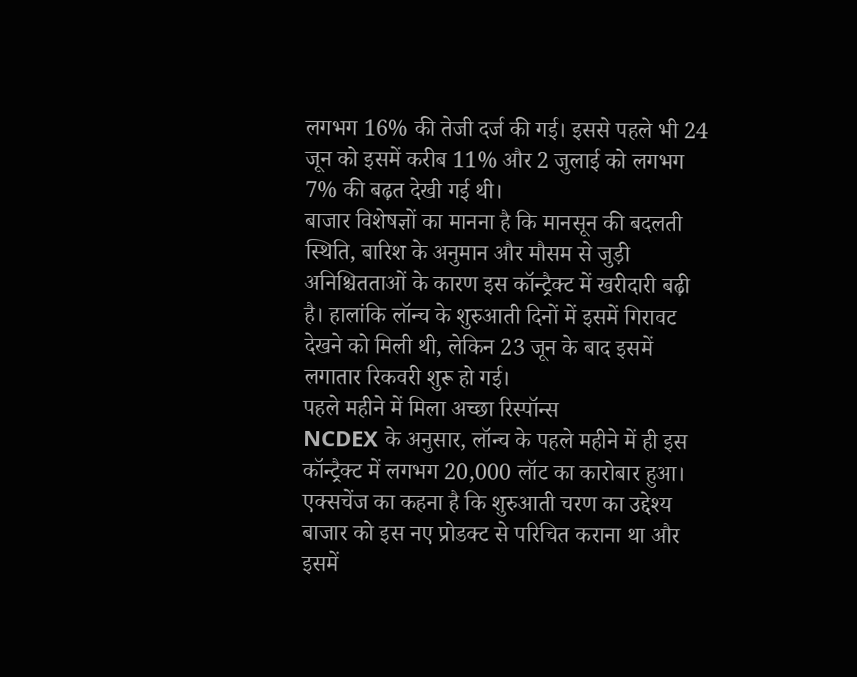लगभग 16% की तेजी दर्ज की गई। इससे पहले भी 24 जून को इसमें करीब 11% और 2 जुलाई को लगभग 7% की बढ़त देखी गई थी।
बाजार विशेषज्ञों का मानना है कि मानसून की बदलती स्थिति, बारिश के अनुमान और मौसम से जुड़ी अनिश्चितताओं के कारण इस कॉन्ट्रैक्ट में खरीदारी बढ़ी है। हालांकि लॉन्च के शुरुआती दिनों में इसमें गिरावट देखने को मिली थी, लेकिन 23 जून के बाद इसमें लगातार रिकवरी शुरू हो गई।
पहले महीने में मिला अच्छा रिस्पॉन्स
NCDEX के अनुसार, लॉन्च के पहले महीने में ही इस कॉन्ट्रैक्ट में लगभग 20,000 लॉट का कारोबार हुआ। एक्सचेंज का कहना है कि शुरुआती चरण का उद्देश्य बाजार को इस नए प्रोडक्ट से परिचित कराना था और इसमें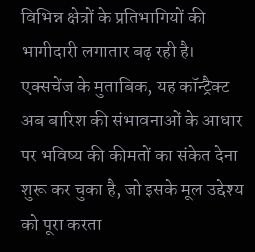विभिन्न क्षेत्रों के प्रतिभागियों की भागीदारी लगातार बढ़ रही है।
एक्सचेंज के मुताबिक, यह कॉन्ट्रैक्ट अब बारिश की संभावनाओं के आधार पर भविष्य की कीमतों का संकेत देना शुरू कर चुका है, जो इसके मूल उद्देश्य को पूरा करता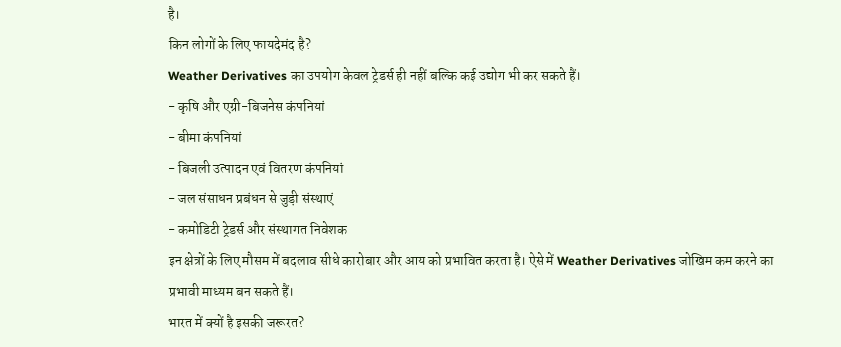है।
किन लोगों के लिए फायदेमंद है?
Weather Derivatives का उपयोग केवल ट्रेडर्स ही नहीं बल्कि कई उद्योग भी कर सकते हैं।
- कृषि और एग्री-बिजनेस कंपनियां
- बीमा कंपनियां
- बिजली उत्पादन एवं वितरण कंपनियां
- जल संसाधन प्रबंधन से जुड़ी संस्थाएं
- कमोडिटी ट्रेडर्स और संस्थागत निवेशक
इन क्षेत्रों के लिए मौसम में बदलाव सीधे कारोबार और आय को प्रभावित करता है। ऐसे में Weather Derivatives जोखिम कम करने का प्रभावी माध्यम बन सकते हैं।
भारत में क्यों है इसकी जरूरत?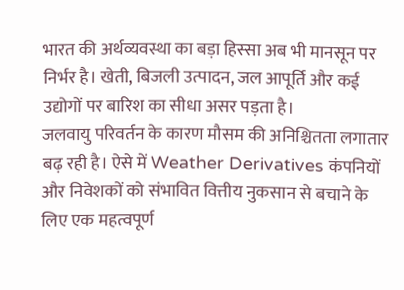भारत की अर्थव्यवस्था का बड़ा हिस्सा अब भी मानसून पर निर्भर है। खेती, बिजली उत्पादन, जल आपूर्ति और कई उद्योगों पर बारिश का सीधा असर पड़ता है।
जलवायु परिवर्तन के कारण मौसम की अनिश्चितता लगातार बढ़ रही है। ऐसे में Weather Derivatives कंपनियों और निवेशकों को संभावित वित्तीय नुकसान से बचाने के लिए एक महत्वपूर्ण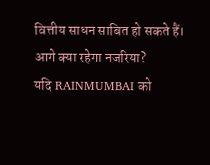वित्तीय साधन साबित हो सकते हैं।
आगे क्या रहेगा नजरिया?
यदि RAINMUMBAI को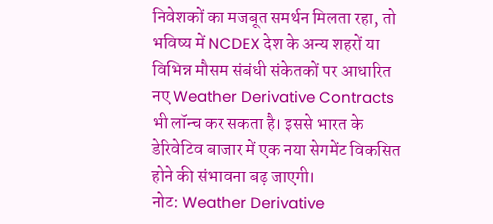निवेशकों का मजबूत समर्थन मिलता रहा, तो भविष्य में NCDEX देश के अन्य शहरों या विभिन्न मौसम संबंधी संकेतकों पर आधारित नए Weather Derivative Contracts भी लॉन्च कर सकता है। इससे भारत के डेरिवेटिव बाजार में एक नया सेगमेंट विकसित होने की संभावना बढ़ जाएगी।
नोट: Weather Derivative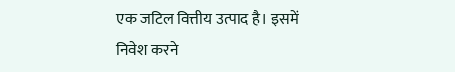एक जटिल वित्तीय उत्पाद है। इसमें निवेश करने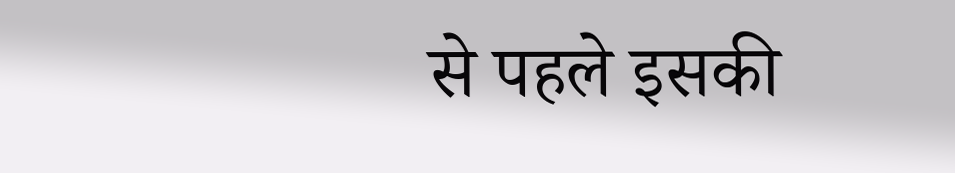से पहले इसकी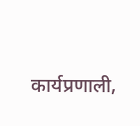कार्यप्रणाली,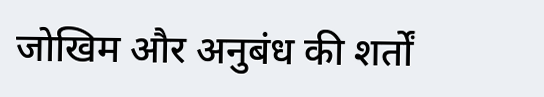जोखिम और अनुबंध की शर्तों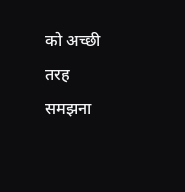को अच्छी तरह समझना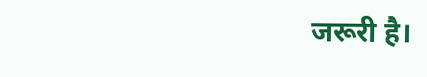जरूरी है।